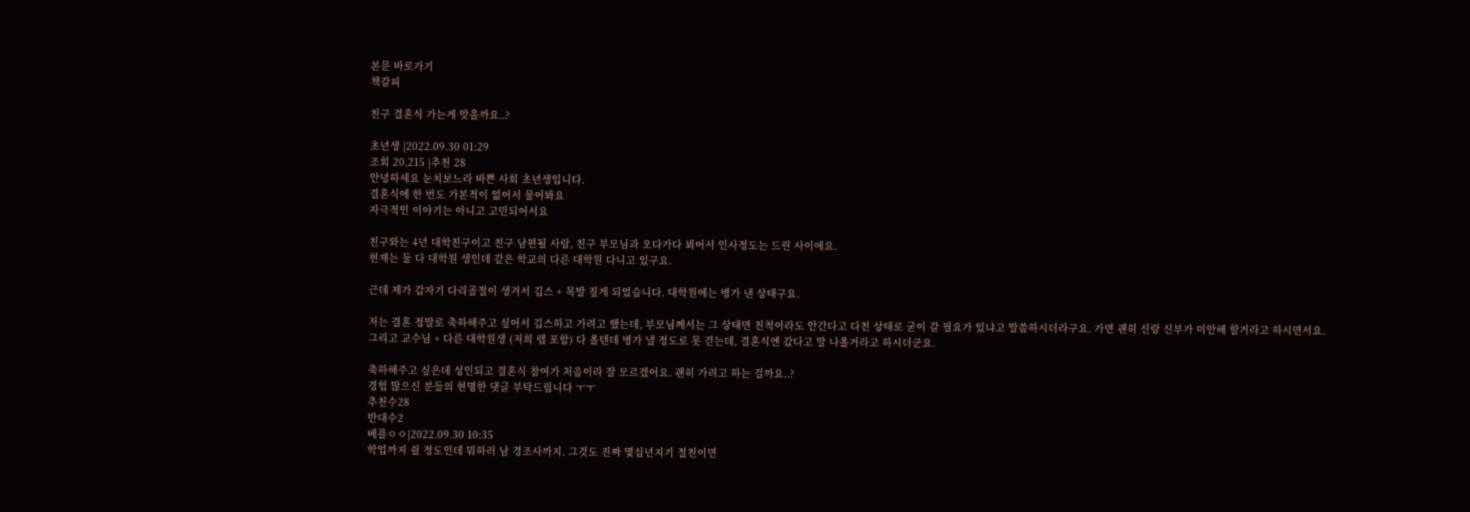본문 바로가기
책갈피

친구 결혼식 가는게 맞을까요..?

초년생 |2022.09.30 01:29
조회 20,215 |추천 28
안녕하세요 눈치보느라 바쁜 사회 초년생입니다.
결혼식에 한 번도 가본적이 없어서 물어봐요
자극적인 이야기는 아니고 고민되어서요

친구와는 4년 대학친구이고 친구 남편될 사람, 친구 부모님과 오다가다 뵈어서 인사정도는 드린 사이에요.
현재는 둘 다 대학원 생인데 같은 학교의 다른 대학원 다니고 있구요.

근데 제가 갑자기 다리골절이 생겨서 깁스 + 목발 짚게 되었습니다. 대학원에는 병가 낸 상태구요.

저는 결혼 정말로 축하해주고 싶어서 깁스하고 가려고 했는데, 부모님께서는 그 상태면 친척이라도 안간다고 다친 상태로 굳이 갈 필요가 있냐고 말씀하시더라구요. 가면 괜히 신랑 신부가 미안해 할거라고 하시면서요.
그리고 교수님 + 다른 대학원생 (저희 랩 포함) 다 올텐데 병가 낼 정도로 못 걷는데, 결혼식엔 갔다고 말 나올거라고 하시더군요.

축하해주고 싶은데 성인되고 결혼식 참여가 처음이라 잘 모르겠어요. 괜히 가려고 하는 걸까요..?
경험 많으신 분들의 현명한 댓글 부탁드립니다 ㅜㅜ
추천수28
반대수2
베플ㅇㅇ|2022.09.30 10:35
학업까지 쉴 정도인데 뭐하러 남 경조사까지. 그것도 진짜 몇십년지기 절친이면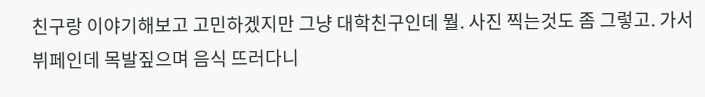친구랑 이야기해보고 고민하겠지만 그냥 대학친구인데 뭘. 사진 찍는것도 좀 그렇고. 가서 뷔페인데 목발짚으며 음식 뜨러다니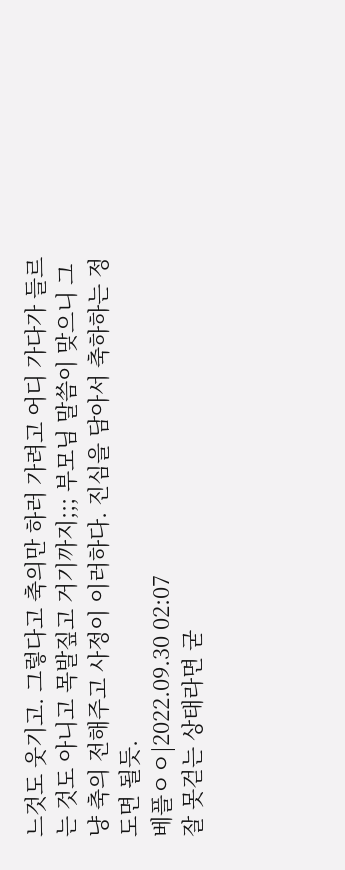느것도 웃기고. 그렇다고 축의만 하러 가려고 어디 가다가 들르는 것도 아니고 목발짚고 거기까지;;; 부모님 말씀이 맞으니 그냥 축의 전해주고 사정이 이러하다. 진심을 담아서 축하하는 정도면 될듯.
베플ㅇㅇ|2022.09.30 02:07
잘 못걷는 상태라면 굳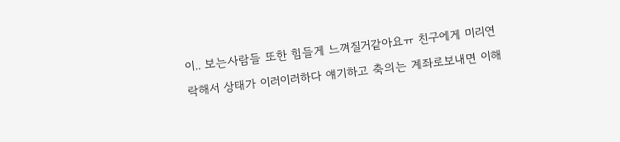이.. 보는사람들 또한 힘들게 느껴질거같아요ㅠ 친구에게 미리연락해서 상태가 이러이러하다 얘기하고 축의는 계좌로보내면 이해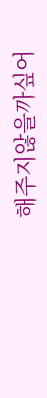해주지않을까싶어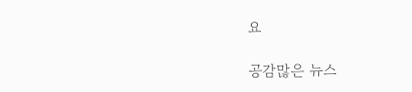요

공감많은 뉴스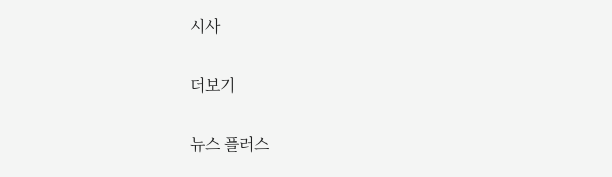시사

더보기

뉴스 플러스